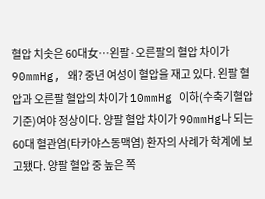혈압 치솟은 60대女…왼팔·오른팔의 혈압 차이가 90mmHg, 왜? 중년 여성이 혈압을 재고 있다. 왼팔 혈압과 오른팔 혈압의 차이가 10mmHg 이하(수축기혈압 기준)여야 정상이다. 양팔 혈압 차이가 90mmHg나 되는 60대 혈관염(타카야스동맥염) 환자의 사례가 학계에 보고됐다. 양팔 혈압 중 높은 쪽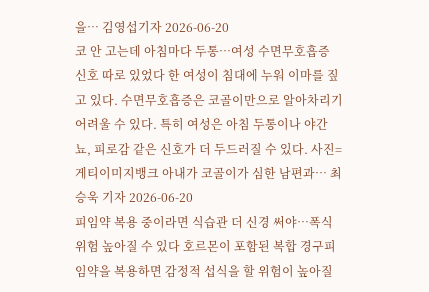을… 김영섭기자 2026-06-20
코 안 고는데 아침마다 두통…여성 수면무호흡증 신호 따로 있었다 한 여성이 침대에 누워 이마를 짚고 있다. 수면무호흡증은 코골이만으로 알아차리기 어려울 수 있다. 특히 여성은 아침 두통이나 야간뇨, 피로감 같은 신호가 더 두드러질 수 있다. 사진=게티이미지뱅크 아내가 코골이가 심한 남편과… 최승욱 기자 2026-06-20
피임약 복용 중이라면 식습관 더 신경 써야…폭식 위험 높아질 수 있다 호르몬이 포함된 복합 경구피임약을 복용하면 감정적 섭식을 할 위험이 높아질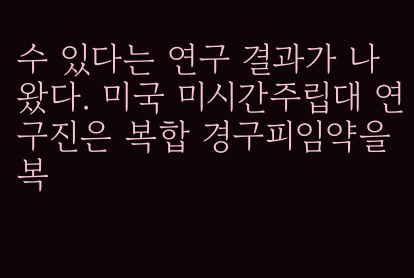수 있다는 연구 결과가 나왔다. 미국 미시간주립대 연구진은 복합 경구피임약을 복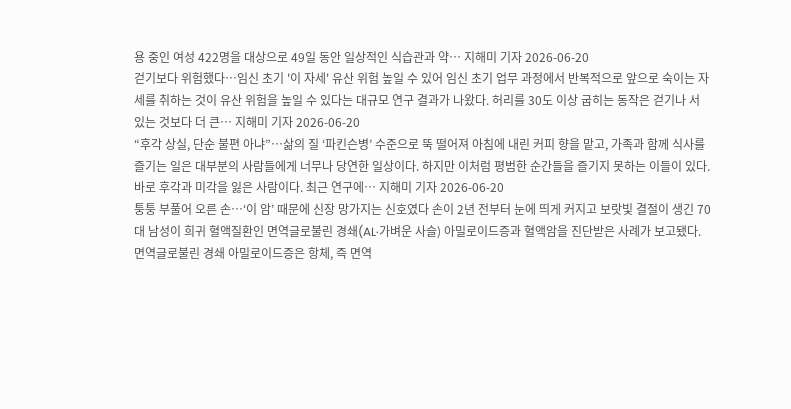용 중인 여성 422명을 대상으로 49일 동안 일상적인 식습관과 약… 지해미 기자 2026-06-20
걷기보다 위험했다…임신 초기 '이 자세' 유산 위험 높일 수 있어 임신 초기 업무 과정에서 반복적으로 앞으로 숙이는 자세를 취하는 것이 유산 위험을 높일 수 있다는 대규모 연구 결과가 나왔다. 허리를 30도 이상 굽히는 동작은 걷기나 서 있는 것보다 더 큰… 지해미 기자 2026-06-20
“후각 상실, 단순 불편 아냐”…삶의 질 ‘파킨슨병’ 수준으로 뚝 떨어져 아침에 내린 커피 향을 맡고, 가족과 함께 식사를 즐기는 일은 대부분의 사람들에게 너무나 당연한 일상이다. 하지만 이처럼 평범한 순간들을 즐기지 못하는 이들이 있다. 바로 후각과 미각을 잃은 사람이다. 최근 연구에… 지해미 기자 2026-06-20
퉁퉁 부풀어 오른 손…‘이 암’ 때문에 신장 망가지는 신호였다 손이 2년 전부터 눈에 띄게 커지고 보랏빛 결절이 생긴 70대 남성이 희귀 혈액질환인 면역글로불린 경쇄(AL·가벼운 사슬) 아밀로이드증과 혈액암을 진단받은 사례가 보고됐다. 면역글로불린 경쇄 아밀로이드증은 항체, 즉 면역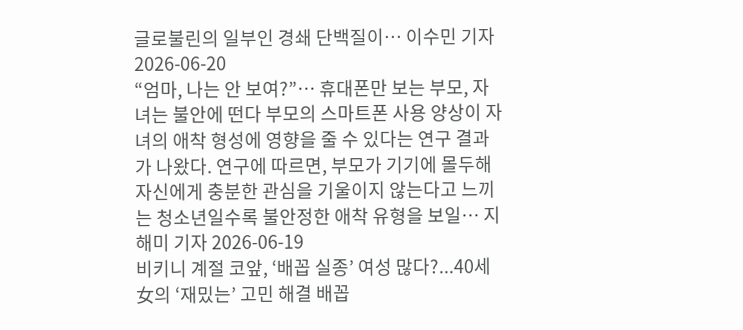글로불린의 일부인 경쇄 단백질이… 이수민 기자 2026-06-20
“엄마, 나는 안 보여?”… 휴대폰만 보는 부모, 자녀는 불안에 떤다 부모의 스마트폰 사용 양상이 자녀의 애착 형성에 영향을 줄 수 있다는 연구 결과가 나왔다. 연구에 따르면, 부모가 기기에 몰두해 자신에게 충분한 관심을 기울이지 않는다고 느끼는 청소년일수록 불안정한 애착 유형을 보일… 지해미 기자 2026-06-19
비키니 계절 코앞, ‘배꼽 실종’ 여성 많다?...40세女의 ‘재밌는’ 고민 해결 배꼽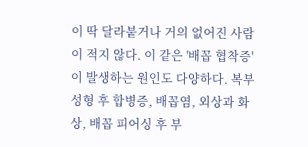이 딱 달라붙거나 거의 없어진 사람이 적지 않다. 이 같은 '배꼽 협착증'이 발생하는 원인도 다양하다. 복부 성형 후 합병증, 배꼽염, 외상과 화상, 배꼽 피어싱 후 부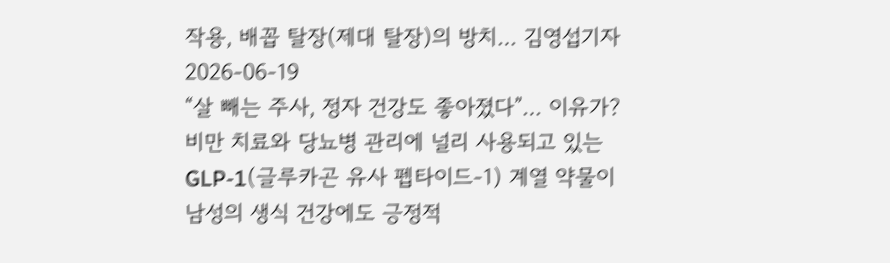작용, 배꼽 탈장(제대 탈장)의 방치… 김영섭기자 2026-06-19
“살 빼는 주사, 정자 건강도 좋아졌다”… 이유가? 비만 치료와 당뇨병 관리에 널리 사용되고 있는 GLP-1(글루카곤 유사 펩타이드-1) 계열 약물이 남성의 생식 건강에도 긍정적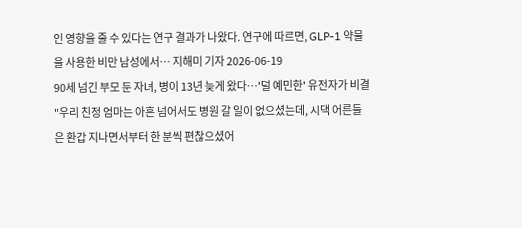인 영향을 줄 수 있다는 연구 결과가 나왔다. 연구에 따르면, GLP-1 약물을 사용한 비만 남성에서… 지해미 기자 2026-06-19
90세 넘긴 부모 둔 자녀, 병이 13년 늦게 왔다…'덜 예민한' 유전자가 비결 "우리 친정 엄마는 아흔 넘어서도 병원 갈 일이 없으셨는데, 시댁 어른들은 환갑 지나면서부터 한 분씩 편찮으셨어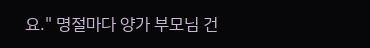요." 명절마다 양가 부모님 건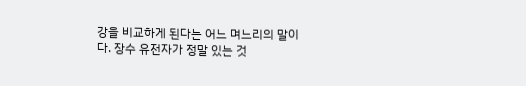강을 비교하게 된다는 어느 며느리의 말이다. 장수 유전자가 정말 있는 것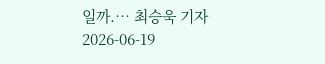일까.… 최승욱 기자 2026-06-19